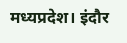मध्यप्रदेश। इंदौर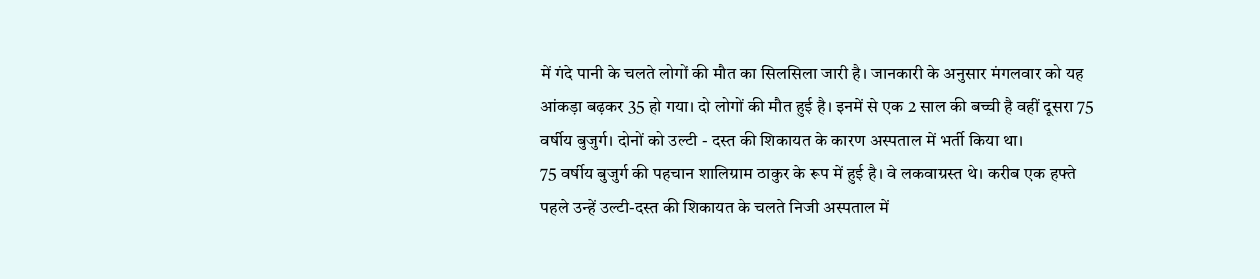में गंदे पानी के चलते लोगों की मौत का सिलसिला जारी है। जानकारी के अनुसार मंगलवार को यह आंकड़ा बढ़कर 35 हो गया। दो लोगों की मौत हुई है। इनमें से एक 2 साल की बच्ची है वहीं दूसरा 75 वर्षीय बुजुर्ग। दोनों को उल्टी - दस्त की शिकायत के कारण अस्पताल में भर्ती किया था।
75 वर्षीय बुजुर्ग की पहचान शालिग्राम ठाकुर के रूप में हुई है। वे लकवाग्रस्त थे। करीब एक हफ्ते पहले उन्हें उल्टी-दस्त की शिकायत के चलते निजी अस्पताल में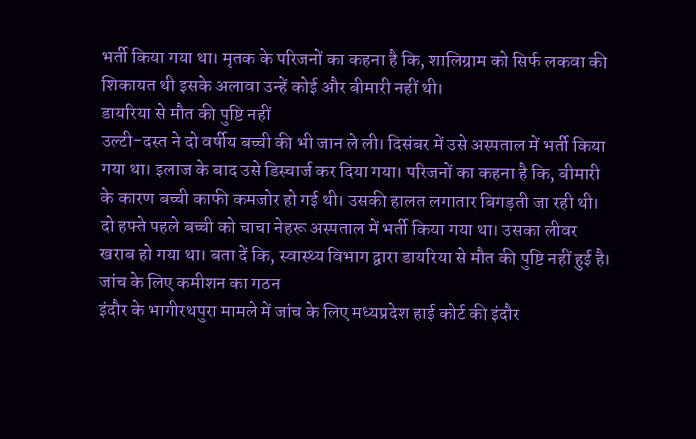भर्ती किया गया था। मृतक के परिजनों का कहना है कि, शालिग्राम को सिर्फ लकवा की शिकायत थी इसके अलावा उन्हें कोई और बीमारी नहीं थी।
डायरिया से मौत की पुष्टि नहीं
उल्टी-दस्त ने दो वर्षीय बच्ची की भी जान ले ली। दिसंबर में उसे अस्पताल में भर्ती किया गया था। इलाज के बाद उसे डिस्चार्ज कर दिया गया। परिजनों का कहना है कि, बीमारी के कारण बच्ची काफी कमजोर हो गई थी। उसकी हालत लगातार बिगड़ती जा रही थी। दो हफ्ते पहले बच्ची को चाचा नेहरू अस्पताल में भर्ती किया गया था। उसका लीवर खराब हो गया था। बता दें कि, स्वास्थ्य विभाग द्वारा डायरिया से मौत की पुष्टि नहीं हुई है।
जांच के लिए कमीशन का गठन
इंदौर के भागीरथपुरा मामले में जांच के लिए मध्यप्रदेश हाई कोर्ट की इंदौर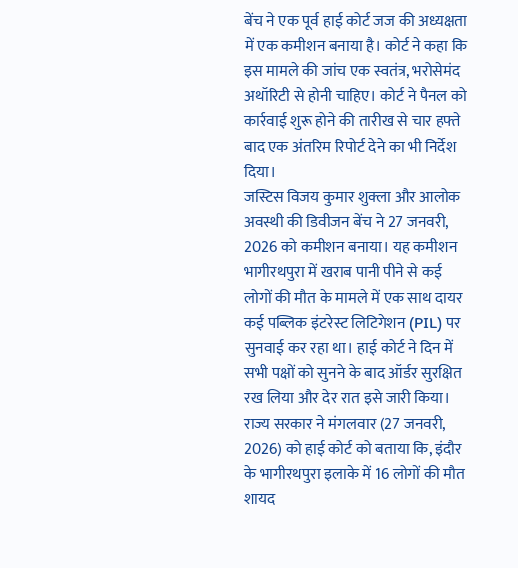बेंच ने एक पूर्व हाई कोर्ट जज की अध्यक्षता में एक कमीशन बनाया है। कोर्ट ने कहा कि इस मामले की जांच एक स्वतंत्र, भरोसेमंद अथॉरिटी से होनी चाहिए। कोर्ट ने पैनल को कार्रवाई शुरू होने की तारीख से चार हफ्ते बाद एक अंतरिम रिपोर्ट देने का भी निर्देश दिया।
जस्टिस विजय कुमार शुक्ला और आलोक अवस्थी की डिवीजन बेंच ने 27 जनवरी, 2026 को कमीशन बनाया। यह कमीशन भागीरथपुरा में खराब पानी पीने से कई लोगों की मौत के मामले में एक साथ दायर कई पब्लिक इंटरेस्ट लिटिगेशन (PIL) पर सुनवाई कर रहा था। हाई कोर्ट ने दिन में सभी पक्षों को सुनने के बाद ऑर्डर सुरक्षित रख लिया और देर रात इसे जारी किया। राज्य सरकार ने मंगलवार (27 जनवरी, 2026) को हाई कोर्ट को बताया कि, इंदौर के भागीरथपुरा इलाके में 16 लोगों की मौत शायद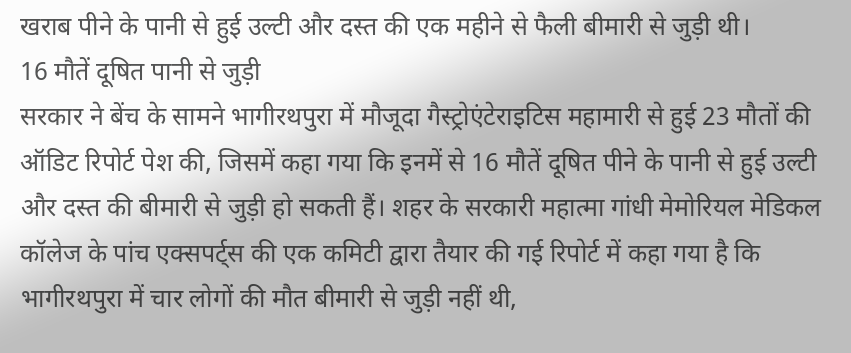खराब पीने के पानी से हुई उल्टी और दस्त की एक महीने से फैली बीमारी से जुड़ी थी।
16 मौतें दूषित पानी से जुड़ी
सरकार ने बेंच के सामने भागीरथपुरा में मौजूदा गैस्ट्रोएंटेराइटिस महामारी से हुई 23 मौतों की ऑडिट रिपोर्ट पेश की, जिसमें कहा गया कि इनमें से 16 मौतें दूषित पीने के पानी से हुई उल्टी और दस्त की बीमारी से जुड़ी हो सकती हैं। शहर के सरकारी महात्मा गांधी मेमोरियल मेडिकल कॉलेज के पांच एक्सपर्ट्स की एक कमिटी द्वारा तैयार की गई रिपोर्ट में कहा गया है कि भागीरथपुरा में चार लोगों की मौत बीमारी से जुड़ी नहीं थी,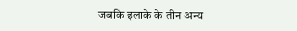जबकि इलाके के तीन अन्य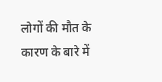लोगों की मौत के कारण के बारे में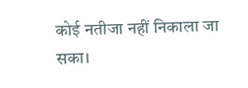कोई नतीजा नहीं निकाला जा सका।